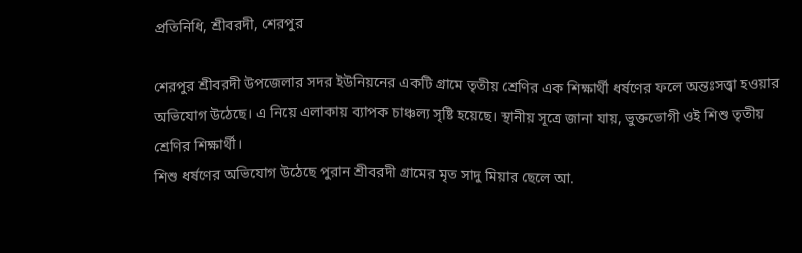প্রতিনিধি, শ্রীবরদী, শেরপুর

শেরপুর শ্রীবরদী উপজেলার সদর ইউনিয়নের একটি গ্রামে তৃতীয় শ্রেণির এক শিক্ষার্থী ধর্ষণের ফলে অন্তঃসত্ত্বা হওয়ার অভিযোগ উঠেছে। এ নিয়ে এলাকায় ব্যাপক চাঞ্চল্য সৃষ্টি হয়েছে। স্থানীয় সূত্রে জানা যায়, ভুক্তভোগী ওই শিশু তৃতীয় শ্রেণির শিক্ষার্থী।
শিশু ধর্ষণের অভিযোগ উঠেছে পুরান শ্রীবরদী গ্রামের মৃত সাদু মিয়ার ছেলে আ.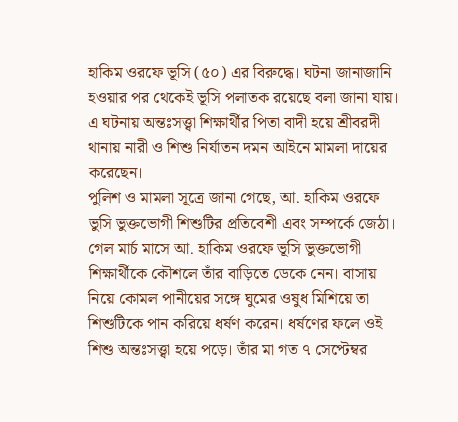হাকিম ওরফে ভূসি (৫০) এর বিরুদ্ধে। ঘটনা জানাজানি হওয়ার পর থেকেই ভূসি পলাতক রয়েছে বলা জানা যায়। এ ঘটনায় অন্তঃসত্ত্বা শিক্ষার্থীর পিতা বাদী হয়ে শ্রীবরদী থানায় নারী ও শিশু নির্যাতন দমন আইনে মামলা দায়ের করেছেন।
পুলিশ ও মামলা সূত্রে জানা গেছে, আ. হাকিম ওরফে ভুসি ভুক্তভোগী শিশুটির প্রতিবেশী এবং সম্পর্কে জেঠা। গেল মার্চ মাসে আ. হাকিম ওরফে ভূসি ভুক্তভোগী শিক্ষার্থীকে কৌশলে তাঁর বাড়িতে ডেকে নেন। বাসায় নিয়ে কোমল পানীয়ের সঙ্গে ঘুমের ওষুধ মিশিয়ে তা শিশুটিকে পান করিয়ে ধর্ষণ করেন। ধর্ষণের ফলে ওই শিশু অন্তঃসত্ত্বা হয়ে পড়ে। তাঁর মা গত ৭ সেপ্টেম্বর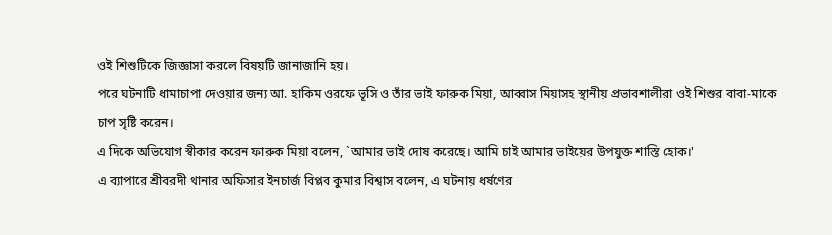ওই শিশুটিকে জিজ্ঞাসা করলে বিষয়টি জানাজানি হয়।
পরে ঘটনাটি ধামাচাপা দেওয়ার জন্য আ. হাকিম ওরফে ভূসি ও তাঁর ভাই ফারুক মিয়া, আব্বাস মিয়াসহ স্থানীয় প্রভাবশালীরা ওই শিশুর বাবা-মাকে চাপ সৃষ্টি করেন।
এ দিকে অভিযোগ স্বীকার করেন ফারুক মিয়া বলেন, `আমার ভাই দোষ করেছে। আমি চাই আমার ভাইয়ের উপযুক্ত শাস্তি হোক।'
এ ব্যাপারে শ্রীবরদী থানার অফিসার ইনচার্জ বিপ্লব কুমার বিশ্বাস বলেন, এ ঘটনায় ধর্ষণের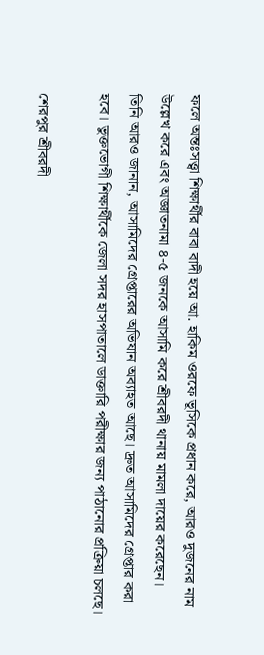ফলে অন্তঃসত্ত্বা শিক্ষার্থীর বাবা বাদী হয়ে আ. হাকিম ওরফে ভূসিকে প্রধান করে, আরও দুজনের নাম উল্লেখ করে এবং অজ্ঞাতনামা ৪-৫ জনকে আসামি করে শ্রীবরদী থানায় মামলা দায়ের করেছেন।
তিনি আরও জানান, আসামিদের গ্রেপ্তারের অভিযান অব্যাহত আছে। দ্রুত আসামিদের গ্রেপ্তার করা হবে। ভুক্তভোগী শিক্ষার্থীকে জেলা সদর হাসপাতালে ডাক্তারি পরীক্ষার জন্য পাঠানোর প্রক্রিয়া চলছে।

শেরপুর শ্রীবরদী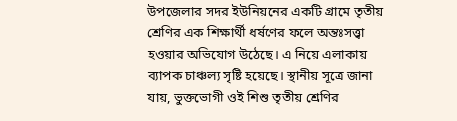উপজেলার সদর ইউনিয়নের একটি গ্রামে তৃতীয় শ্রেণির এক শিক্ষার্থী ধর্ষণের ফলে অন্তঃসত্ত্বা হওয়ার অভিযোগ উঠেছে। এ নিয়ে এলাকায় ব্যাপক চাঞ্চল্য সৃষ্টি হয়েছে। স্থানীয় সূত্রে জানা যায়, ভুক্তভোগী ওই শিশু তৃতীয় শ্রেণির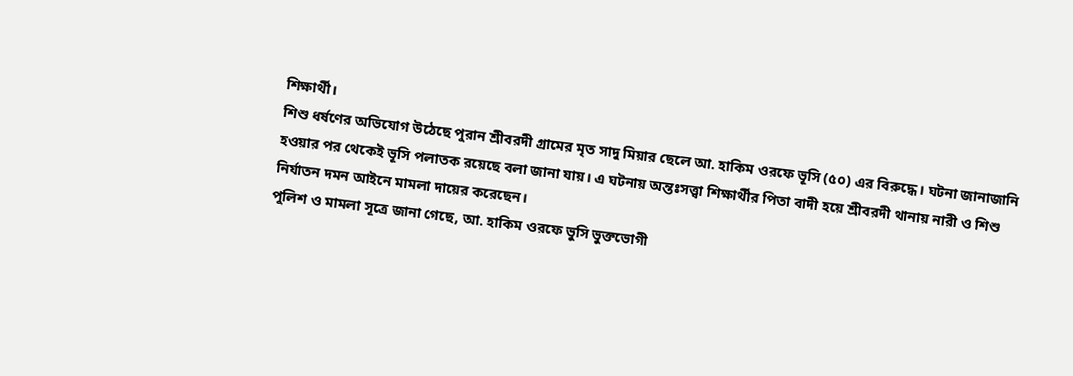শিক্ষার্থী।
শিশু ধর্ষণের অভিযোগ উঠেছে পুরান শ্রীবরদী গ্রামের মৃত সাদু মিয়ার ছেলে আ. হাকিম ওরফে ভূসি (৫০) এর বিরুদ্ধে। ঘটনা জানাজানি হওয়ার পর থেকেই ভূসি পলাতক রয়েছে বলা জানা যায়। এ ঘটনায় অন্তঃসত্ত্বা শিক্ষার্থীর পিতা বাদী হয়ে শ্রীবরদী থানায় নারী ও শিশু নির্যাতন দমন আইনে মামলা দায়ের করেছেন।
পুলিশ ও মামলা সূত্রে জানা গেছে, আ. হাকিম ওরফে ভুসি ভুক্তভোগী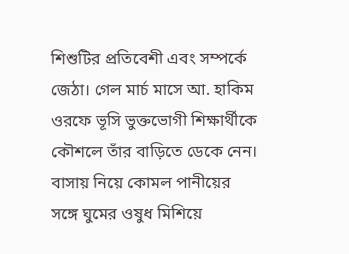শিশুটির প্রতিবেশী এবং সম্পর্কে জেঠা। গেল মার্চ মাসে আ. হাকিম ওরফে ভূসি ভুক্তভোগী শিক্ষার্থীকে কৌশলে তাঁর বাড়িতে ডেকে নেন। বাসায় নিয়ে কোমল পানীয়ের সঙ্গে ঘুমের ওষুধ মিশিয়ে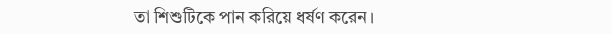তা শিশুটিকে পান করিয়ে ধর্ষণ করেন।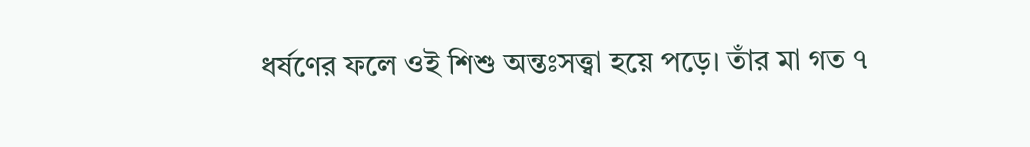ধর্ষণের ফলে ওই শিশু অন্তঃসত্ত্বা হয়ে পড়ে। তাঁর মা গত ৭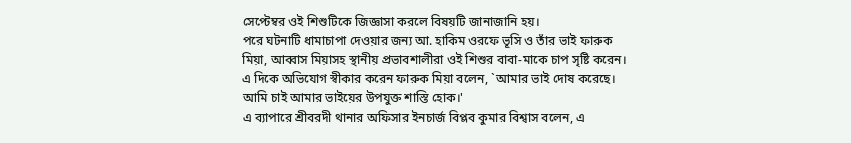সেপ্টেম্বর ওই শিশুটিকে জিজ্ঞাসা করলে বিষয়টি জানাজানি হয়।
পরে ঘটনাটি ধামাচাপা দেওয়ার জন্য আ. হাকিম ওরফে ভূসি ও তাঁর ভাই ফারুক মিয়া, আব্বাস মিয়াসহ স্থানীয় প্রভাবশালীরা ওই শিশুর বাবা-মাকে চাপ সৃষ্টি করেন।
এ দিকে অভিযোগ স্বীকার করেন ফারুক মিয়া বলেন, `আমার ভাই দোষ করেছে। আমি চাই আমার ভাইয়ের উপযুক্ত শাস্তি হোক।'
এ ব্যাপারে শ্রীবরদী থানার অফিসার ইনচার্জ বিপ্লব কুমার বিশ্বাস বলেন, এ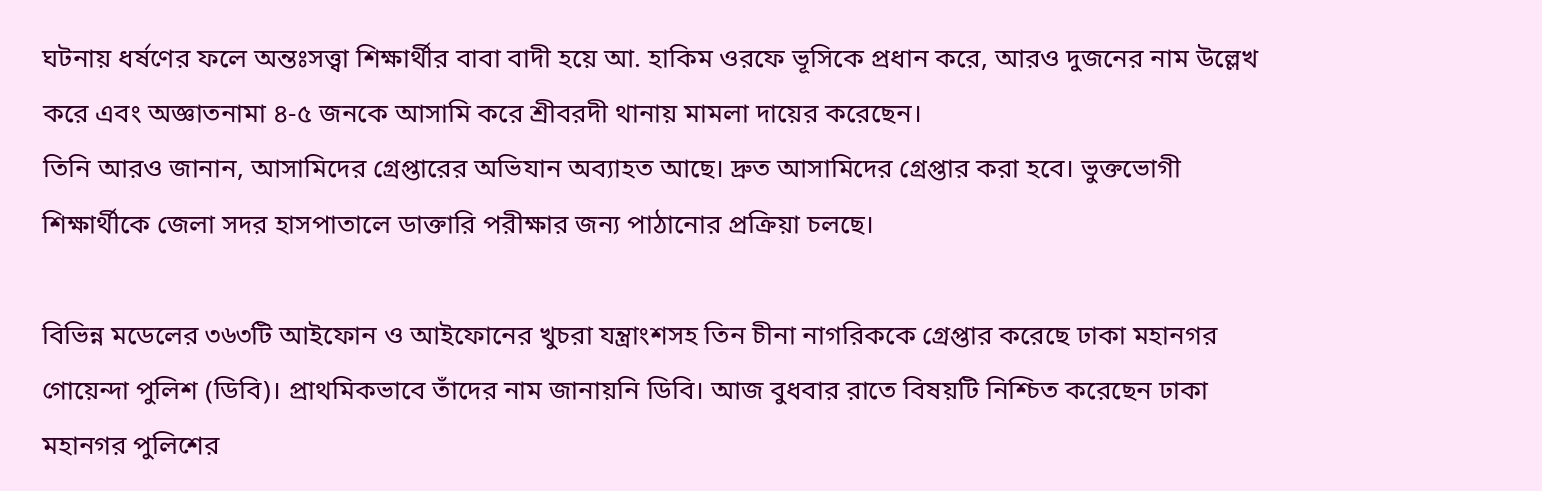ঘটনায় ধর্ষণের ফলে অন্তঃসত্ত্বা শিক্ষার্থীর বাবা বাদী হয়ে আ. হাকিম ওরফে ভূসিকে প্রধান করে, আরও দুজনের নাম উল্লেখ করে এবং অজ্ঞাতনামা ৪-৫ জনকে আসামি করে শ্রীবরদী থানায় মামলা দায়ের করেছেন।
তিনি আরও জানান, আসামিদের গ্রেপ্তারের অভিযান অব্যাহত আছে। দ্রুত আসামিদের গ্রেপ্তার করা হবে। ভুক্তভোগী শিক্ষার্থীকে জেলা সদর হাসপাতালে ডাক্তারি পরীক্ষার জন্য পাঠানোর প্রক্রিয়া চলছে।

বিভিন্ন মডেলের ৩৬৩টি আইফোন ও আইফোনের খুচরা যন্ত্রাংশসহ তিন চীনা নাগরিককে গ্রেপ্তার করেছে ঢাকা মহানগর গোয়েন্দা পুলিশ (ডিবি)। প্রাথমিকভাবে তাঁদের নাম জানায়নি ডিবি। আজ বুধবার রাতে বিষয়টি নিশ্চিত করেছেন ঢাকা মহানগর পুলিশের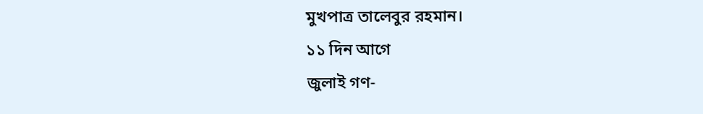মুখপাত্র তালেবুর রহমান।
১১ দিন আগে
জুলাই গণ-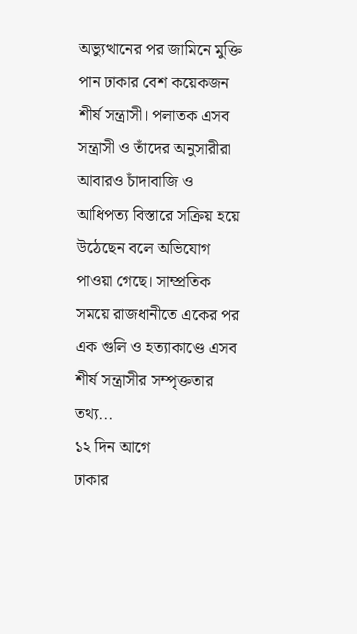অভ্যুত্থানের পর জামিনে মুক্তি পান ঢাকার বেশ কয়েকজন শীর্ষ সন্ত্রাসী। পলাতক এসব সন্ত্রাসী ও তাঁদের অনুসারীরা আবারও চাঁদাবাজি ও আধিপত্য বিস্তারে সক্রিয় হয়ে উঠেছেন বলে অভিযোগ পাওয়া গেছে। সাম্প্রতিক সময়ে রাজধানীতে একের পর এক গুলি ও হত্যাকাণ্ডে এসব শীর্ষ সন্ত্রাসীর সম্পৃক্ততার তথ্য...
১২ দিন আগে
ঢাকার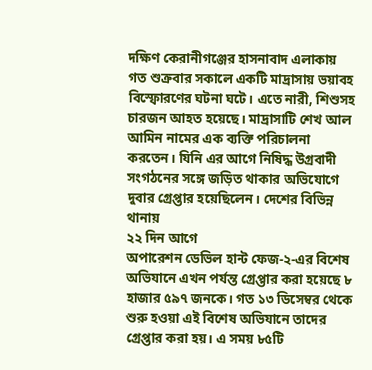দক্ষিণ কেরানীগঞ্জের হাসনাবাদ এলাকায় গত শুক্রবার সকালে একটি মাদ্রাসায় ভয়াবহ বিস্ফোরণের ঘটনা ঘটে। এতে নারী, শিশুসহ চারজন আহত হয়েছে। মাদ্রাসাটি শেখ আল আমিন নামের এক ব্যক্তি পরিচালনা করতেন। যিনি এর আগে নিষিদ্ধ উগ্রবাদী সংগঠনের সঙ্গে জড়িত থাকার অভিযোগে দুবার গ্রেপ্তার হয়েছিলেন। দেশের বিভিন্ন থানায়
২২ দিন আগে
অপারেশন ডেভিল হান্ট ফেজ-২-এর বিশেষ অভিযানে এখন পর্যন্ত গ্রেপ্তার করা হয়েছে ৮ হাজার ৫৯৭ জনকে। গত ১৩ ডিসেম্বর থেকে শুরু হওয়া এই বিশেষ অভিযানে তাদের গ্রেপ্তার করা হয়। এ সময় ৮৫টি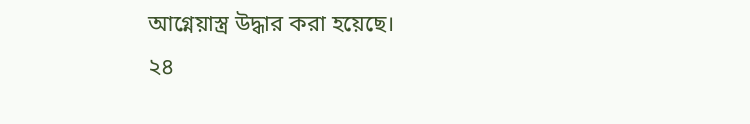আগ্নেয়াস্ত্র উদ্ধার করা হয়েছে।
২৪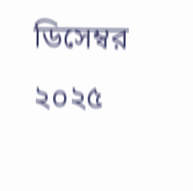ডিসেম্বর ২০২৫